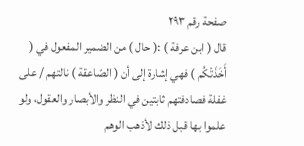صفحة رقم ٢٩٣
قال ( ابن عرفة ) :( حال ) من الضمير المفعول في ( أَخَذَتْكُم ) فهي إشارة إلى أن ( الصّاعقة ) نالتهم / على غفلة فصادفتهم ثابتين في النظر والأبصار والعقول، ولو علموا بها قبل ذلك لأذهب الوهم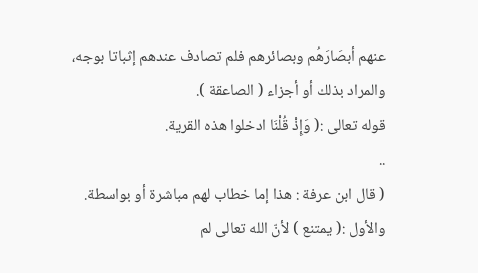عنهم أبصَارَهُم وبصائرهم فلم تصادف عندهم إثباتا بوجه، والمراد بذلك أو أجزاء ( الصاعقة ).
قوله تعالى :( وَإِذْ قُلْنَا ادخلوا هذه القرية.
..
( قال ابن عرفة : هذا إما خطاب لهم مباشرة أو بواسطة.
والأول :( يمتنع ) لأنّ الله تعالى لم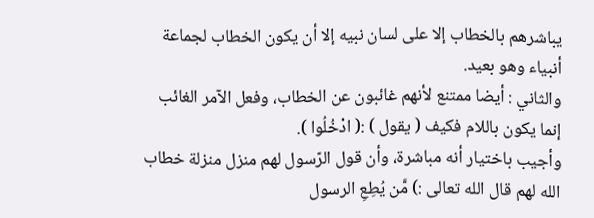يباشرهم بالخطاب إلا على لسان نبيه إلا أن يكون الخطاب لجماعة أنبياء وهو بعيد.
والثاني : أيضا ممتنع لأنهم غائبون عن الخطاب، وفعل الآمر الغائب إنما يكون باللام فكيف ( يقول ) :( ادْخُلُوا ).
وأجيب باختيار أنه مباشرة، وأن قول الرّسول لهم منزل منزلة خطاب الله لهم قال الله تعالى :) مَّن يُطِعِ الرسول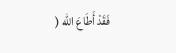فَقَدْ أَطَاعَ الله (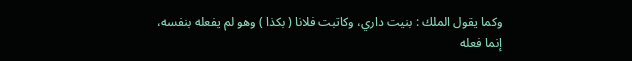وكما يقول الملك : بنيت داري، وكاتبت فلانا ( بكذا ) وهو لم يفعله بنفسه، إنما فعله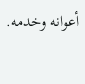أعوانه وخدمه.